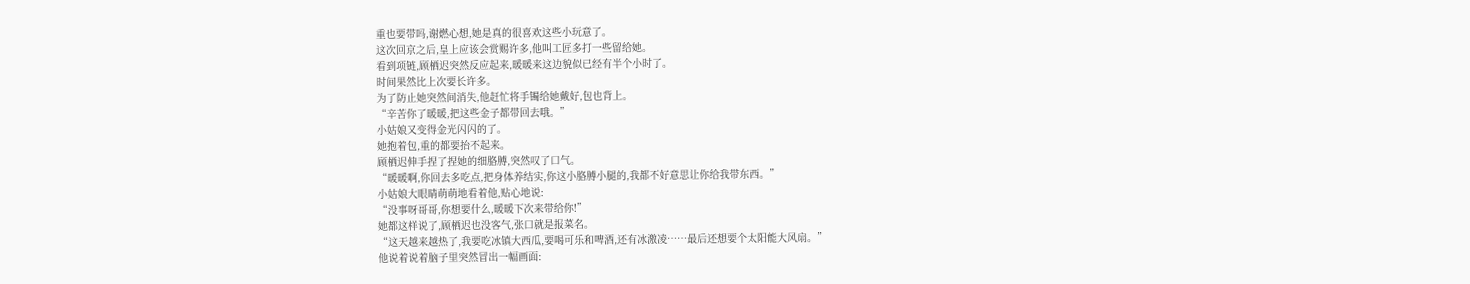重也要带吗,谢燃心想,她是真的很喜欢这些小玩意了。
这次回京之后,皇上应该会赏赐许多,他叫工匠多打一些留给她。
看到项链,顾栖迟突然反应起来,暖暖来这边貌似已经有半个小时了。
时间果然比上次要长许多。
为了防止她突然间消失,他赶忙将手镯给她戴好,包也背上。
“辛苦你了暖暖,把这些金子都带回去哦。”
小姑娘又变得金光闪闪的了。
她抱着包,重的都要抬不起来。
顾栖迟伸手捏了捏她的细胳膊,突然叹了口气。
“暖暖啊,你回去多吃点,把身体养结实,你这小胳膊小腿的,我都不好意思让你给我带东西。”
小姑娘大眼睛萌萌地看着他,贴心地说:
“没事呀哥哥,你想要什么,暖暖下次来带给你!”
她都这样说了,顾栖迟也没客气,张口就是报菜名。
“这天越来越热了,我要吃冰镇大西瓜,要喝可乐和啤酒,还有冰激凌……最后还想要个太阳能大风扇。”
他说着说着脑子里突然冒出一幅画面: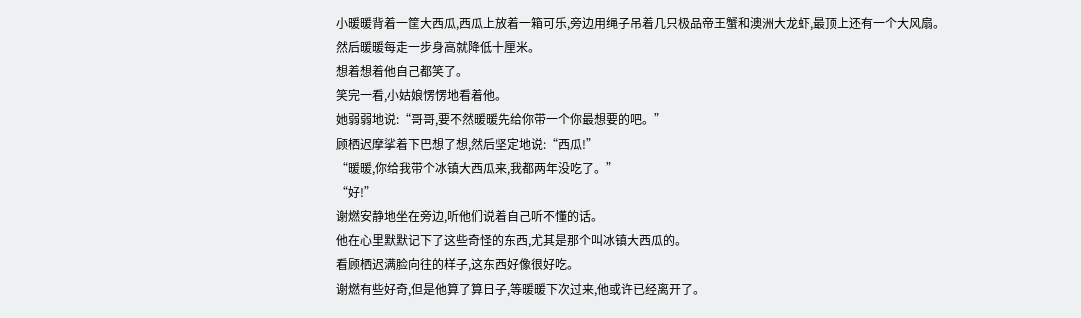小暖暖背着一筐大西瓜,西瓜上放着一箱可乐,旁边用绳子吊着几只极品帝王蟹和澳洲大龙虾,最顶上还有一个大风扇。
然后暖暖每走一步身高就降低十厘米。
想着想着他自己都笑了。
笑完一看,小姑娘愣愣地看着他。
她弱弱地说:“哥哥,要不然暖暖先给你带一个你最想要的吧。”
顾栖迟摩挲着下巴想了想,然后坚定地说:“西瓜!”
“暖暖,你给我带个冰镇大西瓜来,我都两年没吃了。”
“好!”
谢燃安静地坐在旁边,听他们说着自己听不懂的话。
他在心里默默记下了这些奇怪的东西,尤其是那个叫冰镇大西瓜的。
看顾栖迟满脸向往的样子,这东西好像很好吃。
谢燃有些好奇,但是他算了算日子,等暖暖下次过来,他或许已经离开了。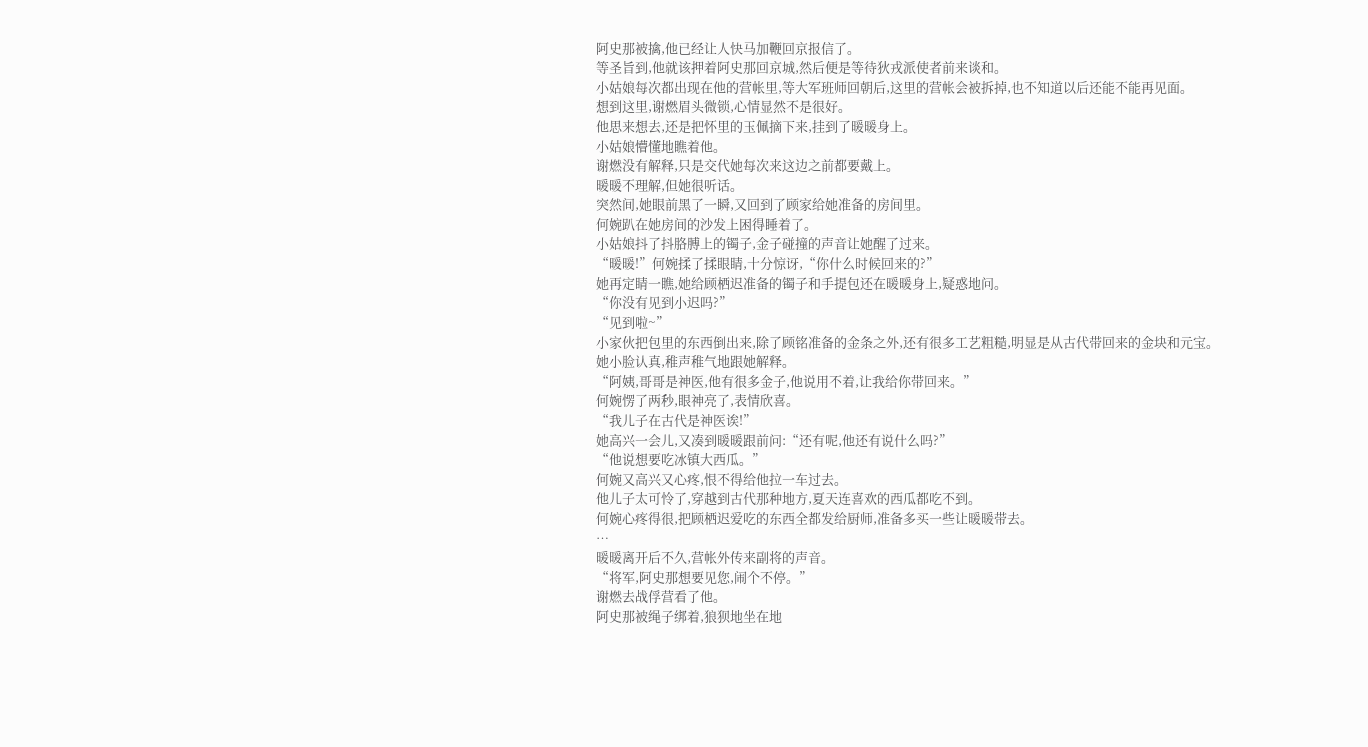阿史那被擒,他已经让人快马加鞭回京报信了。
等圣旨到,他就该押着阿史那回京城,然后便是等待狄戎派使者前来谈和。
小姑娘每次都出现在他的营帐里,等大军班师回朝后,这里的营帐会被拆掉,也不知道以后还能不能再见面。
想到这里,谢燃眉头微锁,心情显然不是很好。
他思来想去,还是把怀里的玉佩摘下来,挂到了暖暖身上。
小姑娘懵懂地瞧着他。
谢燃没有解释,只是交代她每次来这边之前都要戴上。
暖暖不理解,但她很听话。
突然间,她眼前黑了一瞬,又回到了顾家给她准备的房间里。
何婉趴在她房间的沙发上困得睡着了。
小姑娘抖了抖胳膊上的镯子,金子碰撞的声音让她醒了过来。
“暖暖!”何婉揉了揉眼睛,十分惊讶,“你什么时候回来的?”
她再定睛一瞧,她给顾栖迟准备的镯子和手提包还在暖暖身上,疑惑地问。
“你没有见到小迟吗?”
“见到啦~”
小家伙把包里的东西倒出来,除了顾铭准备的金条之外,还有很多工艺粗糙,明显是从古代带回来的金块和元宝。
她小脸认真,稚声稚气地跟她解释。
“阿姨,哥哥是神医,他有很多金子,他说用不着,让我给你带回来。”
何婉愣了两秒,眼神亮了,表情欣喜。
“我儿子在古代是神医诶!”
她高兴一会儿,又凑到暖暖跟前问:“还有呢,他还有说什么吗?”
“他说想要吃冰镇大西瓜。”
何婉又高兴又心疼,恨不得给他拉一车过去。
他儿子太可怜了,穿越到古代那种地方,夏天连喜欢的西瓜都吃不到。
何婉心疼得很,把顾栖迟爱吃的东西全都发给厨师,准备多买一些让暖暖带去。
…
暖暖离开后不久,营帐外传来副将的声音。
“将军,阿史那想要见您,闹个不停。”
谢燃去战俘营看了他。
阿史那被绳子绑着,狼狈地坐在地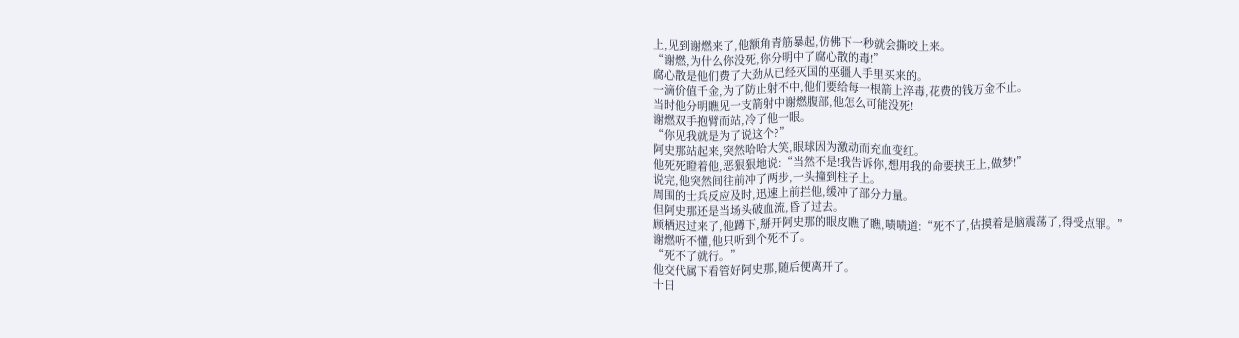上,见到谢燃来了,他额角青筋暴起,仿佛下一秒就会撕咬上来。
“谢燃,为什么你没死,你分明中了腐心散的毒!”
腐心散是他们费了大劲从已经灭国的巫疆人手里买来的。
一滴价值千金,为了防止射不中,他们要给每一根箭上淬毒,花费的钱万金不止。
当时他分明瞧见一支箭射中谢燃腹部,他怎么可能没死!
谢燃双手抱臂而站,冷了他一眼。
“你见我就是为了说这个?”
阿史那站起来,突然哈哈大笑,眼球因为激动而充血变红。
他死死瞪着他,恶狠狠地说:“当然不是!我告诉你,想用我的命要挟王上,做梦!”
说完,他突然间往前冲了两步,一头撞到柱子上。
周围的士兵反应及时,迅速上前拦他,缓冲了部分力量。
但阿史那还是当场头破血流,昏了过去。
顾栖迟过来了,他蹲下,掰开阿史那的眼皮瞧了瞧,啧啧道:“死不了,估摸着是脑震荡了,得受点罪。”
谢燃听不懂,他只听到个死不了。
“死不了就行。”
他交代属下看管好阿史那,随后便离开了。
十日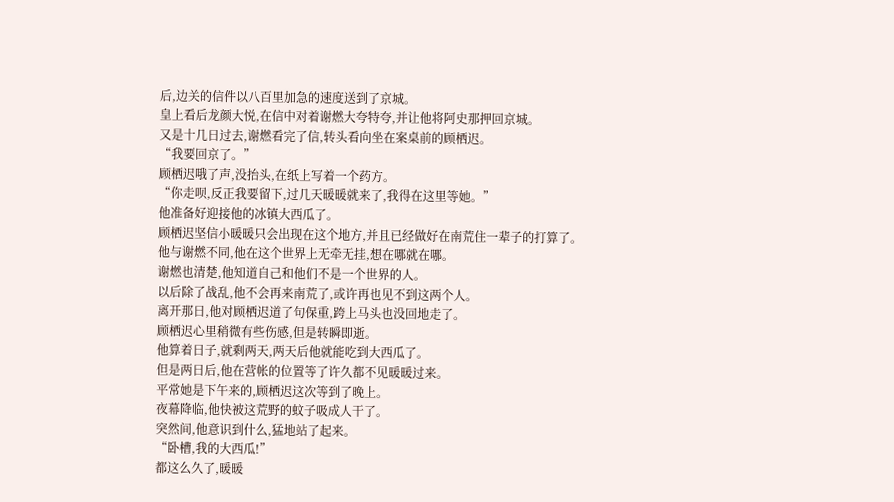后,边关的信件以八百里加急的速度送到了京城。
皇上看后龙颜大悦,在信中对着谢燃大夸特夸,并让他将阿史那押回京城。
又是十几日过去,谢燃看完了信,转头看向坐在案桌前的顾栖迟。
“我要回京了。”
顾栖迟哦了声,没抬头,在纸上写着一个药方。
“你走呗,反正我要留下,过几天暖暖就来了,我得在这里等她。”
他准备好迎接他的冰镇大西瓜了。
顾栖迟坚信小暖暖只会出现在这个地方,并且已经做好在南荒住一辈子的打算了。
他与谢燃不同,他在这个世界上无牵无挂,想在哪就在哪。
谢燃也清楚,他知道自己和他们不是一个世界的人。
以后除了战乱,他不会再来南荒了,或许再也见不到这两个人。
离开那日,他对顾栖迟道了句保重,跨上马头也没回地走了。
顾栖迟心里稍微有些伤感,但是转瞬即逝。
他算着日子,就剩两天,两天后他就能吃到大西瓜了。
但是两日后,他在营帐的位置等了许久都不见暖暖过来。
平常她是下午来的,顾栖迟这次等到了晚上。
夜幕降临,他快被这荒野的蚊子吸成人干了。
突然间,他意识到什么,猛地站了起来。
“卧槽,我的大西瓜!”
都这么久了,暖暖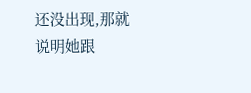还没出现,那就说明她跟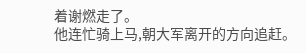着谢燃走了。
他连忙骑上马,朝大军离开的方向追赶。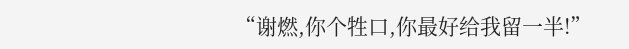“谢燃,你个牲口,你最好给我留一半!”